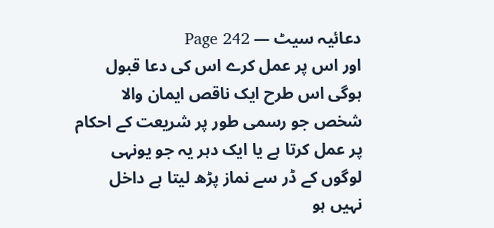دعائیہ سیٹ — Page 242
اور اس پر عمل کرے اس کی دعا قبول ہوگی اس طرح ایک ناقص ایمان والا شخص جو رسمی طور پر شریعت کے احکام پر عمل کرتا ہے یا ایک دہر یہ جو یونہی لوگوں کے ڈر سے نماز پڑھ لیتا ہے داخل نہیں ہو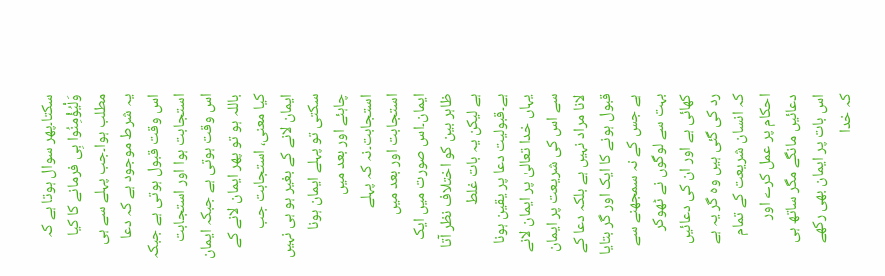سکتا۔پھر سوال ہوتا ہے کہ وَلْيُؤْمِنُوا بِی فرمانے کا کیا مطلب ہوا۔جب پہلے سے ہی یہ شرط موجود ہے کہ دعا اس وقت قبول ہوتی ہے جبکہ استجابت ہوا اور استجابت اس وقت ہوتی ہے جبکہ ایمان باللہ ہو تو پھر ایمان لانے کے کیا معنی، استجابت جب ایمان لانے کے بغیر ہو ہی نہیں سکتی تو پہلے ایمان ہونا چاہئے اور بعد میں استجابت۔نہ کہ پہلے استجابت اور بعد میں ایمان۔اس صورت میں ایک ظاہر بین کو اختلاف نظر آتا ہے لیکن یہ بات غلط ہے۔قبولیت دعا پر یقین ہونا یہاں خدا تعالیٰ پر ایمان لانے سے اس کی شریعت پر ایمان لانا مراد نہیں ہے بلکہ دعا کے قبول ہونے کا ایک اور گر بتایا ہے جس کے نہ سمجھنے سے بہت سے لوگوں نے ٹھوکر کھائی ہے اور ان کی دعائیں رد کی گئی ہیں وہ گر یہ ہے کہ انسان شریعت کے تمام احکام پر عمل کرے اور دعائیں مانگے مگر ساتھ ہی اس بات پر ایمان بھی رکھے کہ خدا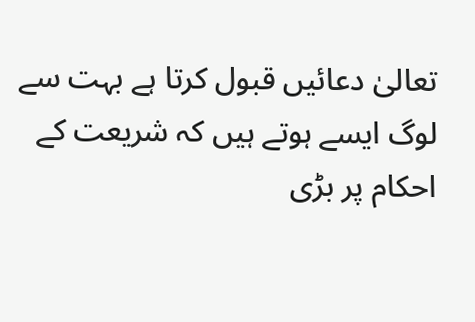تعالیٰ دعائیں قبول کرتا ہے بہت سے لوگ ایسے ہوتے ہیں کہ شریعت کے احکام پر بڑی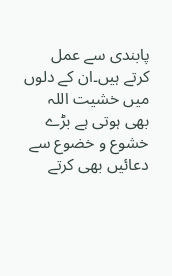پابندی سے عمل کرتے ہیں۔ان کے دلوں میں خشیت اللہ بھی ہوتی ہے بڑے خشوع و خضوع سے دعائیں بھی کرتے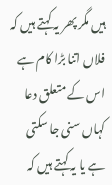ہیں مگر پھر یہ کہتے ہیں کہ فلاں اتنا بڑا کام ہے اس کے متعلق دعا کہاں سنی جا سکتی ہے یا یہ کہتے ہیں کہ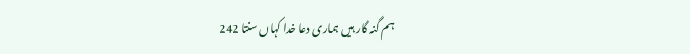ہم گنہ گار ہیں ہماری دعا خدا کہاں سنتا 242